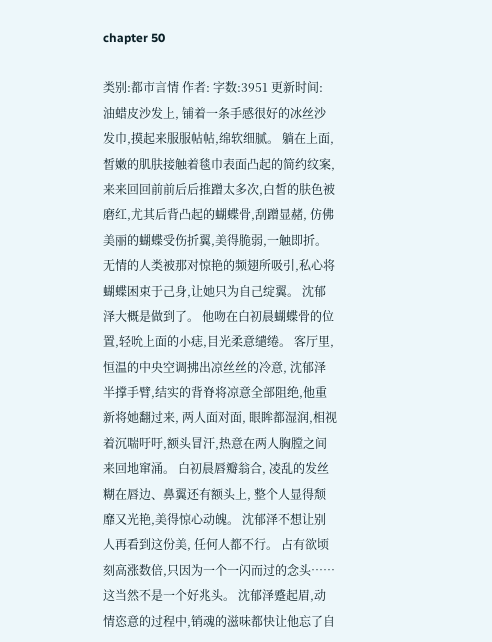chapter 50

类别:都市言情 作者: 字数:3951 更新时间:
油蜡皮沙发上, 铺着一条手感很好的冰丝沙发巾,摸起来服服帖帖,绵软细腻。 躺在上面, 皙嫩的肌肤接触着毯巾表面凸起的简约纹案,来来回回前前后后推蹭太多次,白皙的肤色被磨红,尤其后背凸起的蝴蝶骨,刮蹭显赭, 仿佛美丽的蝴蝶受伤折翼,美得脆弱,一触即折。 无情的人类被那对惊艳的频翅所吸引,私心将蝴蝶困束于己身,让她只为自己绽翼。 沈郁泽大概是做到了。 他吻在白初晨蝴蝶骨的位置,轻吮上面的小痣,目光柔意缱绻。 客厅里, 恒温的中央空调拂出凉丝丝的冷意, 沈郁泽半撑手臂,结实的背脊将凉意全部阻绝,他重新将她翻过来, 两人面对面, 眼眸都湿润,相视着沉喘吁吁,额头冒汗,热意在两人胸膛之间来回地窜涌。 白初晨唇瓣翁合, 凌乱的发丝糊在唇边、鼻翼还有额头上, 整个人显得颓靡又光艳,美得惊心动魄。 沈郁泽不想让别人再看到这份美, 任何人都不行。 占有欲顷刻高涨数倍,只因为一个一闪而过的念头……这当然不是一个好兆头。 沈郁泽蹙起眉,动情恣意的过程中,销魂的滋味都快让他忘了自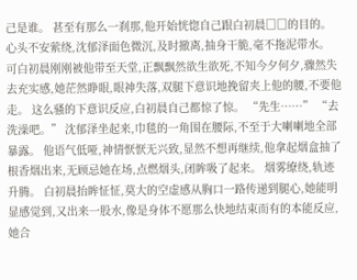己是谁。 甚至有那么一刹那,他开始恍惚自己跟白初晨□□的目的。 心头不安萦绕,沈郁泽面色微沉,及时撤离,抽身干脆,毫不拖泥带水。 可白初晨刚刚被他带至天堂,正飘飘然欲生欲死,不知今夕何夕,骤然失去充实感,她茫然睁眼,眼神失落,双腿下意识地挽留夹上他的腰,不要他走。 这么骚的下意识反应,白初晨自己都惊了惊。 “先生……” “去洗澡吧。” 沈郁泽坐起来,巾毯的一角围在腰际,不至于大喇喇地全部暴露。 他语气低哑,神情恹恹无兴致,显然不想再继续,他拿起烟盒抽了根香烟出来,无顾忌她在场,点燃烟头,闭眸吸了起来。 烟雾缭绕,轨迹升腾。 白初晨抬眸怔怔,莫大的空虚感从胸口一路传递到腿心,她能明显感觉到,又出来一股水,像是身体不愿那么快地结束而有的本能反应,她合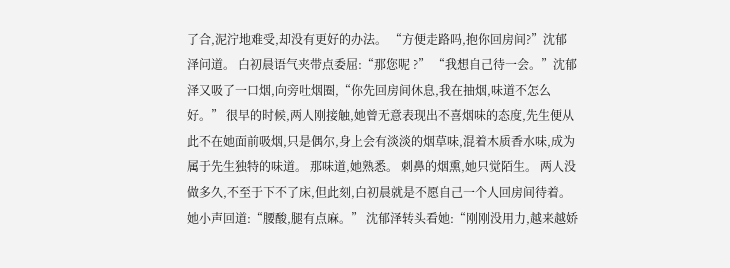了合,泥泞地难受,却没有更好的办法。 “方便走路吗,抱你回房间?”沈郁泽问道。 白初晨语气夹带点委屈:“那您呢 ?” “我想自己待一会。”沈郁泽又吸了一口烟,向旁吐烟圈,“你先回房间休息,我在抽烟,味道不怎么好。” 很早的时候,两人刚接触,她曾无意表现出不喜烟味的态度,先生便从此不在她面前吸烟,只是偶尔,身上会有淡淡的烟草味,混着木质香水味,成为属于先生独特的味道。 那味道,她熟悉。 刺鼻的烟熏,她只觉陌生。 两人没做多久,不至于下不了床,但此刻,白初晨就是不愿自己一个人回房间待着。 她小声回道:“腰酸,腿有点麻。” 沈郁泽转头看她:“刚刚没用力,越来越娇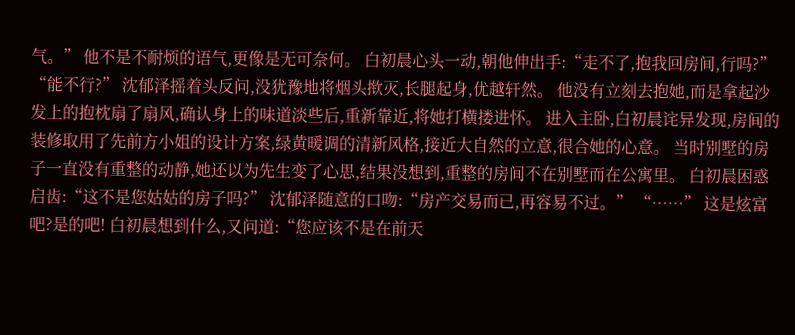气。” 他不是不耐烦的语气,更像是无可奈何。 白初晨心头一动,朝他伸出手:“走不了,抱我回房间,行吗?” “能不行?” 沈郁泽摇着头反问,没犹豫地将烟头揿灭,长腿起身,优越轩然。 他没有立刻去抱她,而是拿起沙发上的抱枕扇了扇风,确认身上的味道淡些后,重新靠近,将她打横搂进怀。 进入主卧,白初晨诧异发现,房间的装修取用了先前方小姐的设计方案,绿黄暖调的清新风格,接近大自然的立意,很合她的心意。 当时别墅的房子一直没有重整的动静,她还以为先生变了心思,结果没想到,重整的房间不在别墅而在公寓里。 白初晨困惑启齿:“这不是您姑姑的房子吗?” 沈郁泽随意的口吻:“房产交易而已,再容易不过。” “……” 这是炫富吧?是的吧! 白初晨想到什么,又问道:“您应该不是在前天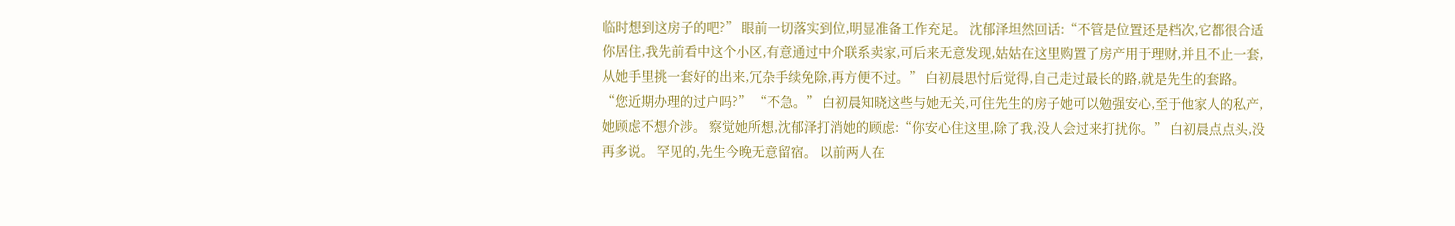临时想到这房子的吧?” 眼前一切落实到位,明显准备工作充足。 沈郁泽坦然回话:“不管是位置还是档次,它都很合适你居住,我先前看中这个小区,有意通过中介联系卖家,可后来无意发现,姑姑在这里购置了房产用于理财,并且不止一套,从她手里挑一套好的出来,冗杂手续免除,再方便不过。” 白初晨思忖后觉得,自己走过最长的路,就是先生的套路。 “您近期办理的过户吗?” “不急。” 白初晨知晓这些与她无关,可住先生的房子她可以勉强安心,至于他家人的私产,她顾虑不想介涉。 察觉她所想,沈郁泽打消她的顾虑:“你安心住这里,除了我,没人会过来打扰你。” 白初晨点点头,没再多说。 罕见的,先生今晚无意留宿。 以前两人在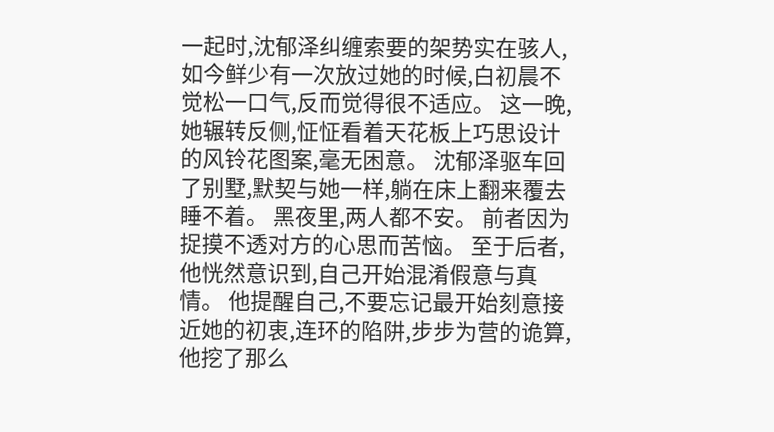一起时,沈郁泽纠缠索要的架势实在骇人,如今鲜少有一次放过她的时候,白初晨不觉松一口气,反而觉得很不适应。 这一晚,她辗转反侧,怔怔看着天花板上巧思设计的风铃花图案,毫无困意。 沈郁泽驱车回了别墅,默契与她一样,躺在床上翻来覆去睡不着。 黑夜里,两人都不安。 前者因为捉摸不透对方的心思而苦恼。 至于后者,他恍然意识到,自己开始混淆假意与真情。 他提醒自己,不要忘记最开始刻意接近她的初衷,连环的陷阱,步步为营的诡算,他挖了那么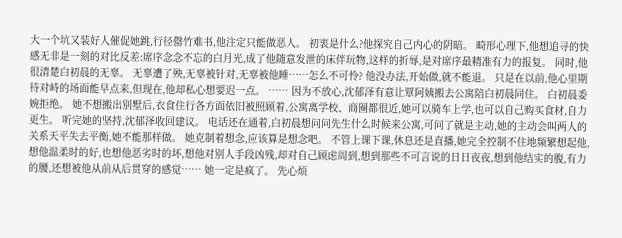大一个坑又装好人催促她跳,行径罄竹难书,他注定只能做恶人。 初衷是什么?他探究自己内心的阴暗。 畸形心理下,他想追寻的快感无非是一刻的对比反差:席序念念不忘的白月光,成了他随意发泄的床伴玩物,这样的折辱,是对席序最精准有力的报复。 同时,他很清楚白初晨的无辜。 无辜遭了殃,无辜被针对,无辜被他睡……怎么不可怜? 他没办法,开始做,就不能退。 只是在以前,他心里期待对峙的场面能早点来,但现在,他却私心想要迟一点。 …… 因为不放心,沈郁泽有意让覃阿姨搬去公寓陪白初晨同住。 白初晨委婉拒绝。 她不想搬出别墅后,衣食住行各方面依旧被照顾着,公寓离学校、商圈都很近,她可以骑车上学,也可以自己购买食材,自力更生。 听完她的坚持,沈郁泽收回建议。 电话还在通着,白初晨想问问先生什么时候来公寓,可问了就是主动,她的主动会叫两人的关系天平失去平衡,她不能那样做。 她克制着想念,应该算是想念吧。 不管上课下课,休息还是直播,她完全控制不住地频繁想起他,想他温柔时的好,也想他恶劣时的坏,想他对别人手段凶残,却对自己顾虑周到,想到那些不可言说的日日夜夜,想到他结实的腹,有力的腰,还想被他从前从后贯穿的感觉…… 她一定是疯了。 先心烦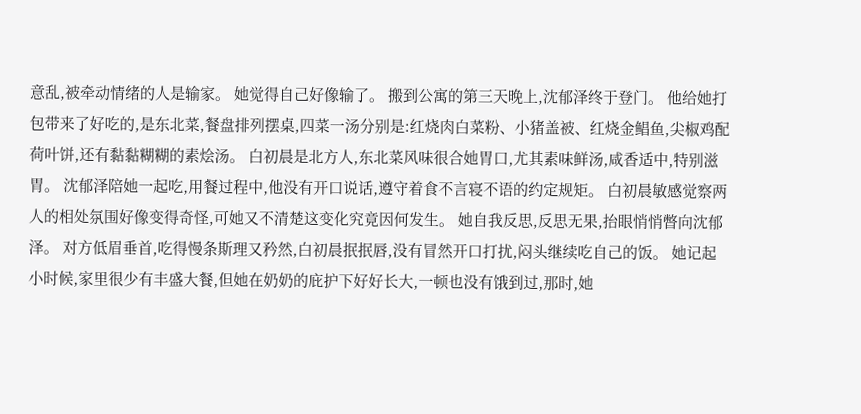意乱,被牵动情绪的人是输家。 她觉得自己好像输了。 搬到公寓的第三天晚上,沈郁泽终于登门。 他给她打包带来了好吃的,是东北菜,餐盘排列摆桌,四菜一汤分别是:红烧肉白菜粉、小猪盖被、红烧金鲳鱼,尖椒鸡配荷叶饼,还有黏黏糊糊的素烩汤。 白初晨是北方人,东北菜风味很合她胃口,尤其素味鲜汤,咸香适中,特别滋胃。 沈郁泽陪她一起吃,用餐过程中,他没有开口说话,遵守着食不言寝不语的约定规矩。 白初晨敏感觉察两人的相处氛围好像变得奇怪,可她又不清楚这变化究竟因何发生。 她自我反思,反思无果,抬眼悄悄暼向沈郁泽。 对方低眉垂首,吃得慢条斯理又矜然,白初晨抿抿唇,没有冒然开口打扰,闷头继续吃自己的饭。 她记起小时候,家里很少有丰盛大餐,但她在奶奶的庇护下好好长大,一顿也没有饿到过,那时,她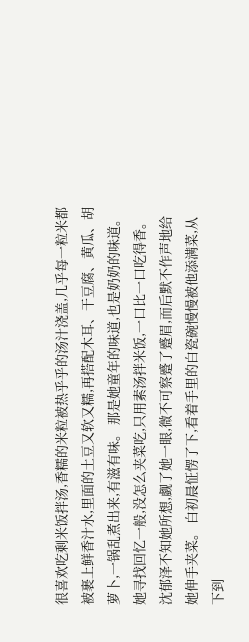很喜欢吃剩米饭拌汤,香糯的米粒被热乎乎的汤汁浇盖,几乎每一粒米都被裹上鲜香汁水,里面的土豆又软又糯,再搭配木耳、干豆腐、黄瓜、胡萝卜,一锅乱煮出来,有滋有味。 那是她童年的味道,也是奶奶的味道。 她寻找回忆一般,没怎么夹菜吃,只用素汤拌米饭,一口比一口吃得香。 沈郁泽不知她所想,觑了她一眼,微不可察蹙了蹙眉,而后默不作声地给她伸手夹菜。 白初晨怔愣了下,看着手里的白瓷碗慢慢被他添满菜,从下到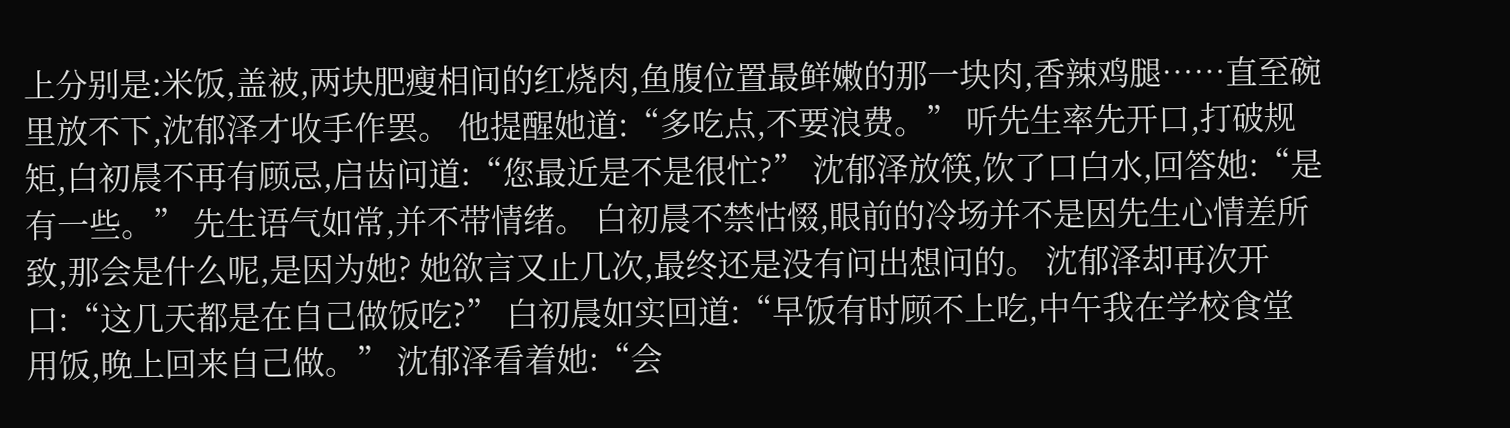上分别是:米饭,盖被,两块肥瘦相间的红烧肉,鱼腹位置最鲜嫩的那一块肉,香辣鸡腿……直至碗里放不下,沈郁泽才收手作罢。 他提醒她道:“多吃点,不要浪费。” 听先生率先开口,打破规矩,白初晨不再有顾忌,启齿问道:“您最近是不是很忙?” 沈郁泽放筷,饮了口白水,回答她:“是有一些。” 先生语气如常,并不带情绪。 白初晨不禁怙惙,眼前的冷场并不是因先生心情差所致,那会是什么呢,是因为她? 她欲言又止几次,最终还是没有问出想问的。 沈郁泽却再次开口:“这几天都是在自己做饭吃?” 白初晨如实回道:“早饭有时顾不上吃,中午我在学校食堂用饭,晚上回来自己做。” 沈郁泽看着她:“会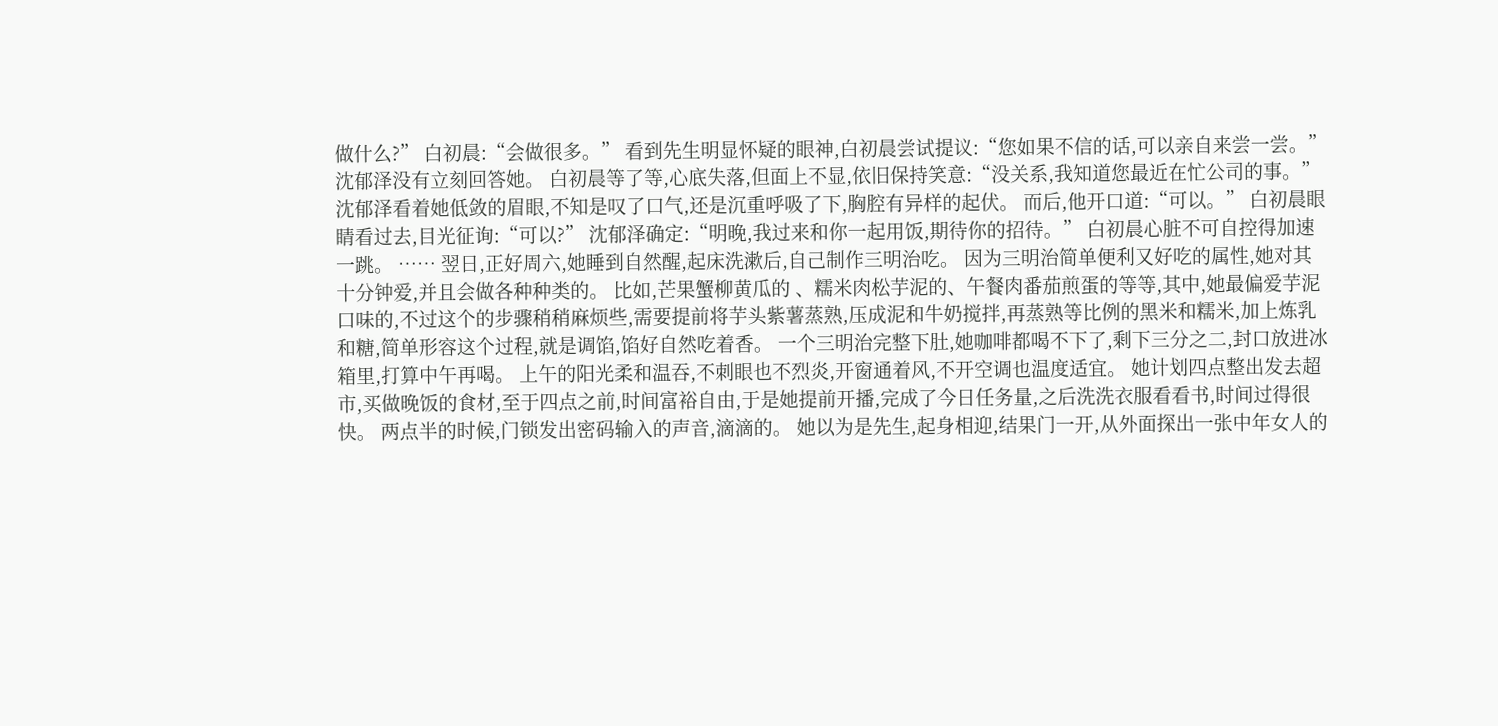做什么?” 白初晨:“会做很多。” 看到先生明显怀疑的眼神,白初晨尝试提议:“您如果不信的话,可以亲自来尝一尝。” 沈郁泽没有立刻回答她。 白初晨等了等,心底失落,但面上不显,依旧保持笑意:“没关系,我知道您最近在忙公司的事。” 沈郁泽看着她低敛的眉眼,不知是叹了口气,还是沉重呼吸了下,胸腔有异样的起伏。 而后,他开口道:“可以。” 白初晨眼睛看过去,目光征询:“可以?” 沈郁泽确定:“明晚,我过来和你一起用饭,期待你的招待。” 白初晨心脏不可自控得加速一跳。 …… 翌日,正好周六,她睡到自然醒,起床洗漱后,自己制作三明治吃。 因为三明治简单便利又好吃的属性,她对其十分钟爱,并且会做各种种类的。 比如,芒果蟹柳黄瓜的 、糯米肉松芋泥的、午餐肉番茄煎蛋的等等,其中,她最偏爱芋泥口味的,不过这个的步骤稍稍麻烦些,需要提前将芋头紫薯蒸熟,压成泥和牛奶搅拌,再蒸熟等比例的黑米和糯米,加上炼乳和糖,简单形容这个过程,就是调馅,馅好自然吃着香。 一个三明治完整下肚,她咖啡都喝不下了,剩下三分之二,封口放进冰箱里,打算中午再喝。 上午的阳光柔和温吞,不刺眼也不烈炎,开窗通着风,不开空调也温度适宜。 她计划四点整出发去超市,买做晚饭的食材,至于四点之前,时间富裕自由,于是她提前开播,完成了今日任务量,之后洗洗衣服看看书,时间过得很快。 两点半的时候,门锁发出密码输入的声音,滴滴的。 她以为是先生,起身相迎,结果门一开,从外面探出一张中年女人的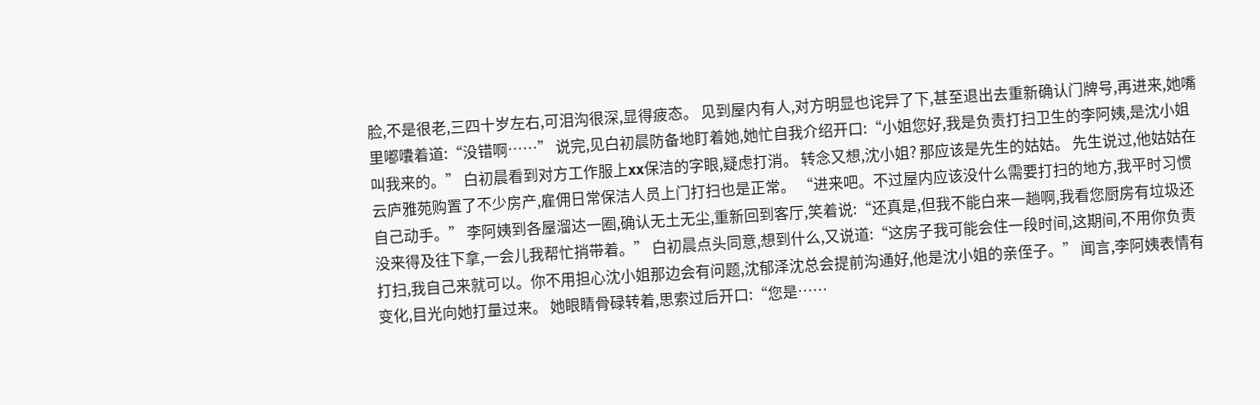脸,不是很老,三四十岁左右,可泪沟很深,显得疲态。 见到屋内有人,对方明显也诧异了下,甚至退出去重新确认门牌号,再进来,她嘴里嘟囔着道:“没错啊……” 说完,见白初晨防备地盯着她,她忙自我介绍开口:“小姐您好,我是负责打扫卫生的李阿姨,是沈小姐叫我来的。” 白初晨看到对方工作服上xx保洁的字眼,疑虑打消。 转念又想,沈小姐? 那应该是先生的姑姑。 先生说过,他姑姑在云庐雅苑购置了不少房产,雇佣日常保洁人员上门打扫也是正常。 “进来吧。不过屋内应该没什么需要打扫的地方,我平时习惯自己动手。” 李阿姨到各屋溜达一圈,确认无土无尘,重新回到客厅,笑着说:“还真是,但我不能白来一趟啊,我看您厨房有垃圾还没来得及往下拿,一会儿我帮忙捎带着。” 白初晨点头同意,想到什么,又说道:“这房子我可能会住一段时间,这期间,不用你负责打扫,我自己来就可以。你不用担心沈小姐那边会有问题,沈郁泽沈总会提前沟通好,他是沈小姐的亲侄子。” 闻言,李阿姨表情有变化,目光向她打量过来。 她眼睛骨碌转着,思索过后开口:“您是……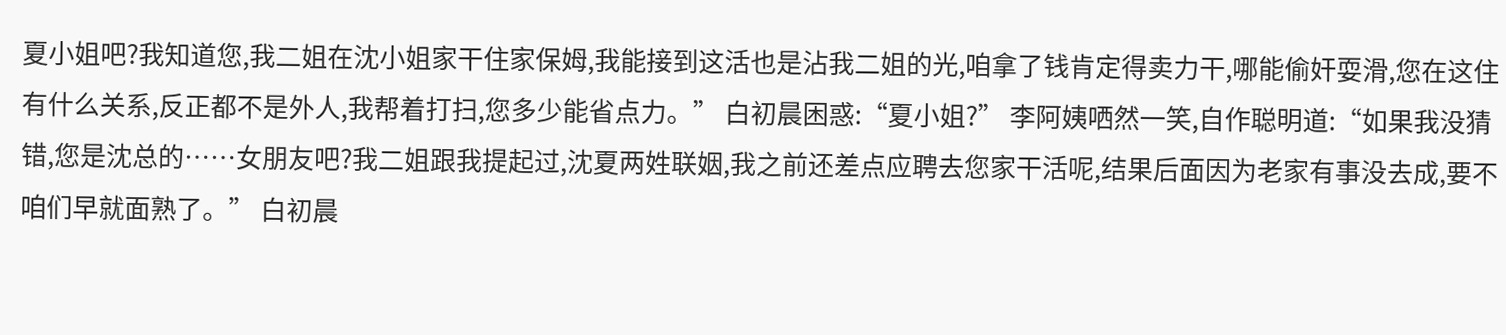夏小姐吧?我知道您,我二姐在沈小姐家干住家保姆,我能接到这活也是沾我二姐的光,咱拿了钱肯定得卖力干,哪能偷奸耍滑,您在这住有什么关系,反正都不是外人,我帮着打扫,您多少能省点力。” 白初晨困惑:“夏小姐?” 李阿姨哂然一笑,自作聪明道:“如果我没猜错,您是沈总的……女朋友吧?我二姐跟我提起过,沈夏两姓联姻,我之前还差点应聘去您家干活呢,结果后面因为老家有事没去成,要不咱们早就面熟了。” 白初晨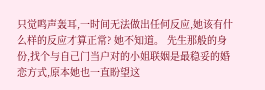只觉鸣声轰耳,一时间无法做出任何反应,她该有什么样的反应才算正常? 她不知道。 先生那般的身份,找个与自己门当户对的小姐联姻是最稳妥的婚恋方式,原本她也一直盼望这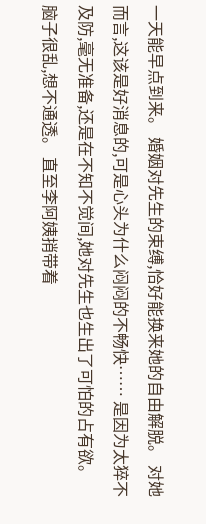一天能早点到来。 婚姻对先生的束缚,恰好能换来她的自由解脱。 对她而言,这该是好消息的,可是心头为什么闷闷的不畅快…… 是因为太猝不及防,毫无准备,还是在不知不觉间,她对先生也生出了可怕的占有欲。 脑子很乱,想不通透。 直至李阿姨捎带着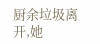厨余垃圾离开,她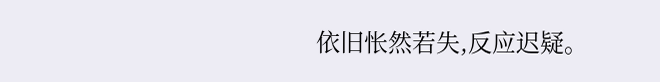依旧怅然若失,反应迟疑。